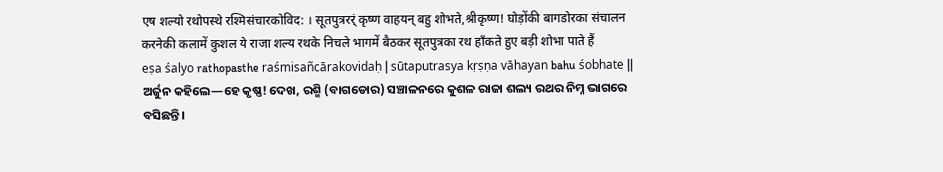एष शल्यो रथोपस्थे रश्मिसंचारकोविद: । सूतपुत्ररर्ं कृष्ण वाहयन् बहु शोभते,श्रीकृष्ण! घोड़ोंकी बागडोरका संचालन करनेकी कलामें कुशल ये राजा शल्य रथके निचले भागमें बैठकर सूतपुत्रका रथ हाँकते हुए बड़ी शोभा पाते हैं
eṣa śalyo rathopasthe raśmisañcārakovidaḥ | sūtaputrasya kṛṣṇa vāhayan bahu śobhate ||
ଅର୍ଜୁନ କହିଲେ—ହେ କୃଷ୍ଣ! ଦେଖ, ରଶ୍ମି (ବାଗଡୋର) ସଞ୍ଚାଳନରେ କୁଶଳ ରାଜା ଶଲ୍ୟ ରଥର ନିମ୍ନ ଭାଗରେ ବସିଛନ୍ତି।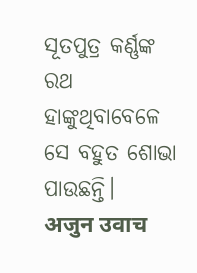ସୂତପୁତ୍ର କର୍ଣ୍ଣଙ୍କ ରଥ ହାଙ୍କୁଥିବାବେଳେ ସେ ବହୁତ ଶୋଭା ପାଉଛନ୍ତି।
अजुन उवाच